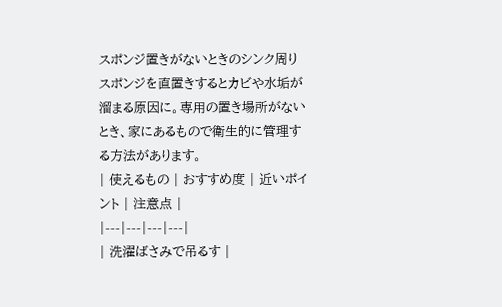スポンジ置きがないときのシンク周り
スポンジを直置きするとカビや水垢が溜まる原因に。専用の置き場所がないとき、家にあるもので衛生的に管理する方法があります。
| 使えるもの | おすすめ度 | 近いポイント | 注意点 |
|---|---|---|---|
| 洗濯ばさみで吊るす |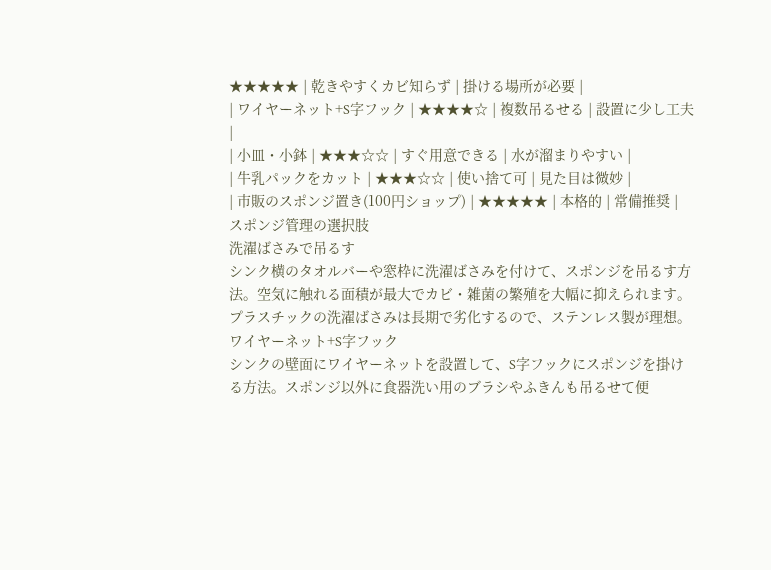★★★★★ | 乾きやすくカビ知らず | 掛ける場所が必要 |
| ワイヤーネット+S字フック | ★★★★☆ | 複数吊るせる | 設置に少し工夫 |
| 小皿・小鉢 | ★★★☆☆ | すぐ用意できる | 水が溜まりやすい |
| 牛乳パックをカット | ★★★☆☆ | 使い捨て可 | 見た目は微妙 |
| 市販のスポンジ置き(100円ショップ) | ★★★★★ | 本格的 | 常備推奨 |
スポンジ管理の選択肢
洗濯ばさみで吊るす
シンク横のタオルバーや窓枠に洗濯ばさみを付けて、スポンジを吊るす方法。空気に触れる面積が最大でカビ・雑菌の繁殖を大幅に抑えられます。
プラスチックの洗濯ばさみは長期で劣化するので、ステンレス製が理想。
ワイヤーネット+S字フック
シンクの壁面にワイヤーネットを設置して、S字フックにスポンジを掛ける方法。スポンジ以外に食器洗い用のブラシやふきんも吊るせて便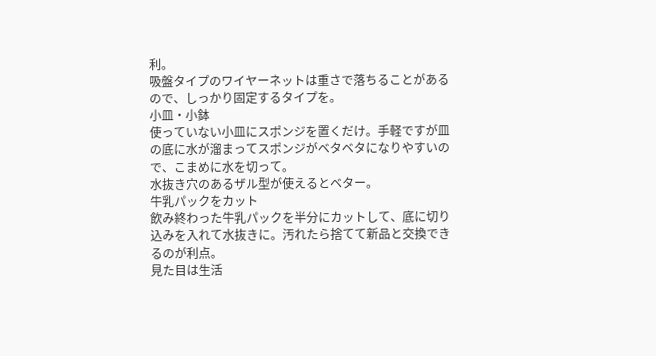利。
吸盤タイプのワイヤーネットは重さで落ちることがあるので、しっかり固定するタイプを。
小皿・小鉢
使っていない小皿にスポンジを置くだけ。手軽ですが皿の底に水が溜まってスポンジがベタベタになりやすいので、こまめに水を切って。
水抜き穴のあるザル型が使えるとベター。
牛乳パックをカット
飲み終わった牛乳パックを半分にカットして、底に切り込みを入れて水抜きに。汚れたら捨てて新品と交換できるのが利点。
見た目は生活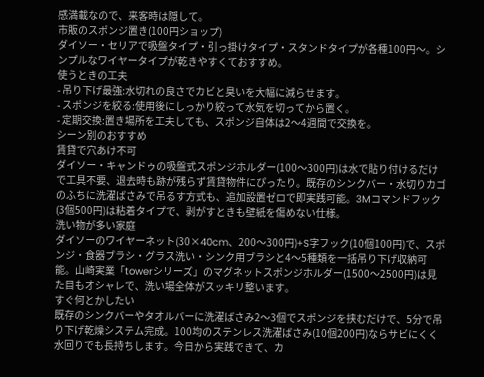感満載なので、来客時は隠して。
市販のスポンジ置き(100円ショップ)
ダイソー・セリアで吸盤タイプ・引っ掛けタイプ・スタンドタイプが各種100円〜。シンプルなワイヤータイプが乾きやすくておすすめ。
使うときの工夫
- 吊り下げ最強:水切れの良さでカビと臭いを大幅に減らせます。
- スポンジを絞る:使用後にしっかり絞って水気を切ってから置く。
- 定期交換:置き場所を工夫しても、スポンジ自体は2〜4週間で交換を。
シーン別のおすすめ
賃貸で穴あけ不可
ダイソー・キャンドゥの吸盤式スポンジホルダー(100〜300円)は水で貼り付けるだけで工具不要、退去時も跡が残らず賃貸物件にぴったり。既存のシンクバー・水切りカゴのふちに洗濯ばさみで吊るす方式も、追加設置ゼロで即実践可能。3Mコマンドフック(3個500円)は粘着タイプで、剥がすときも壁紙を傷めない仕様。
洗い物が多い家庭
ダイソーのワイヤーネット(30×40cm、200〜300円)+S字フック(10個100円)で、スポンジ・食器ブラシ・グラス洗い・シンク用ブラシと4〜5種類を一括吊り下げ収納可能。山崎実業「towerシリーズ」のマグネットスポンジホルダー(1500〜2500円)は見た目もオシャレで、洗い場全体がスッキリ整います。
すぐ何とかしたい
既存のシンクバーやタオルバーに洗濯ばさみ2〜3個でスポンジを挟むだけで、5分で吊り下げ乾燥システム完成。100均のステンレス洗濯ばさみ(10個200円)ならサビにくく水回りでも長持ちします。今日から実践できて、カ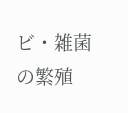ビ・雑菌の繁殖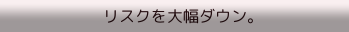リスクを大幅ダウン。